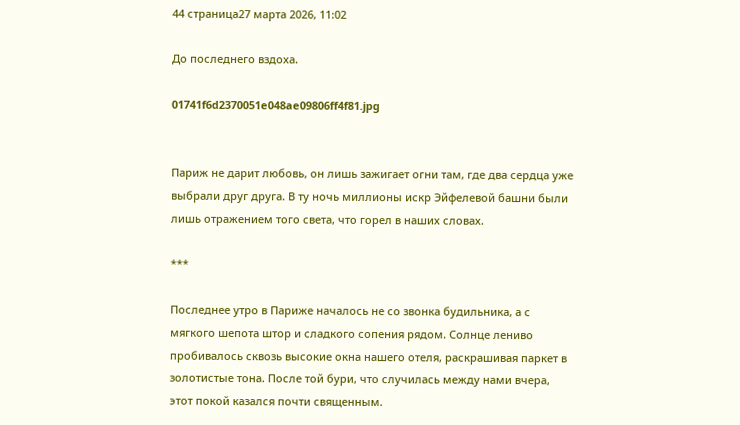44 страница27 марта 2026, 11:02

До последнего вздоха.

01741f6d2370051e048ae09806ff4f81.jpg


Париж не дарит любовь, он лишь зажигает огни там, где два сердца уже выбрали друг друга. В ту ночь миллионы искр Эйфелевой башни были лишь отражением того света, что горел в наших словах.

***

Последнее утро в Париже началось не со звонка будильника, а с мягкого шепота штор и сладкого сопения рядом. Солнце лениво пробивалось сквозь высокие окна нашего отеля, раскрашивая паркет в золотистые тона. После той бури, что случилась между нами вчера, этот покой казался почти священным.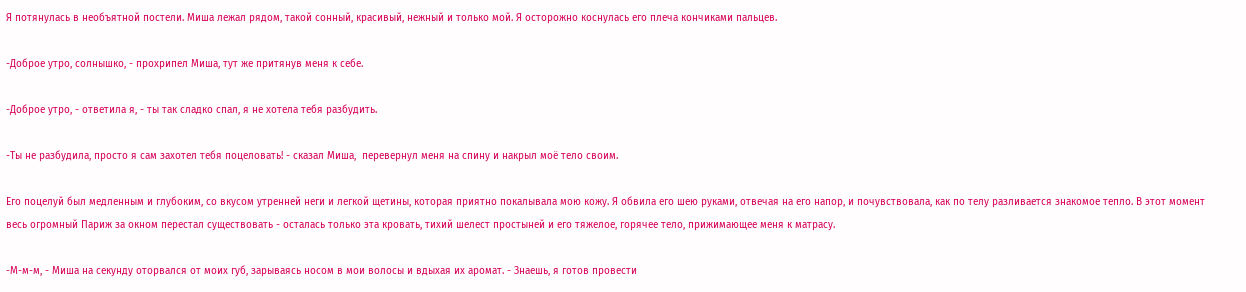Я потянулась в необъятной постели. Миша лежал рядом, такой сонный, красивый, нежный и только мой. Я осторожно коснулась его плеча кончиками пальцев.

-Доброе утро, солнышко, - прохрипел Миша, тут же притянув меня к себе.

-Доброе утро, - ответила я, - ты так сладко спал, я не хотела тебя разбудить.

-Ты не разбудила, просто я сам захотел тебя поцеловать! - сказал Миша,  перевернул меня на спину и накрыл моё тело своим.

Его поцелуй был медленным и глубоким, со вкусом утренней неги и легкой щетины, которая приятно покалывала мою кожу. Я обвила его шею руками, отвечая на его напор, и почувствовала, как по телу разливается знакомое тепло. В этот момент весь огромный Париж за окном перестал существовать - осталась только эта кровать, тихий шелест простыней и его тяжелое, горячее тело, прижимающее меня к матрасу.

-М-м-м, - Миша на секунду оторвался от моих губ, зарываясь носом в мои волосы и вдыхая их аромат. - Знаешь, я готов провести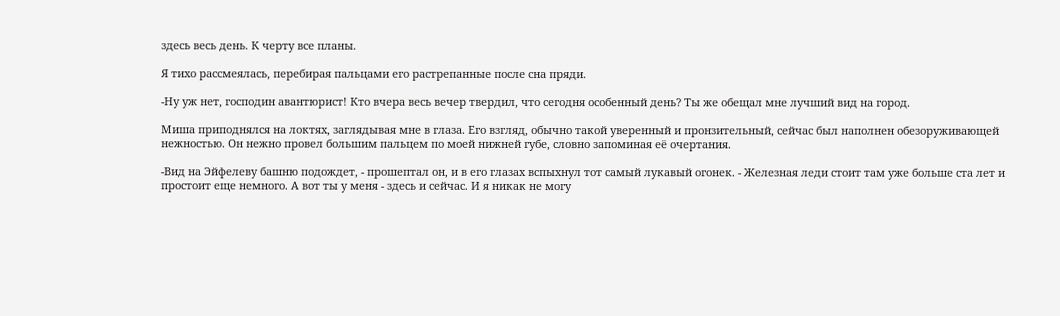здесь весь день. К черту все планы.

Я тихо рассмеялась, перебирая пальцами его растрепанные после сна пряди.

-Ну уж нет, господин авантюрист! Кто вчера весь вечер твердил, что сегодня особенный день? Ты же обещал мне лучший вид на город.

Миша приподнялся на локтях, заглядывая мне в глаза. Его взгляд, обычно такой уверенный и пронзительный, сейчас был наполнен обезоруживающей нежностью. Он нежно провел большим пальцем по моей нижней губе, словно запоминая её очертания.

-Вид на Эйфелеву башню подождет, - прошептал он, и в его глазах вспыхнул тот самый лукавый огонек. - Железная леди стоит там уже больше ста лет и простоит еще немного. А вот ты у меня - здесь и сейчас. И я никак не могу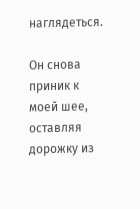наглядеться.

Он снова приник к моей шее, оставляя дорожку из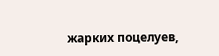жарких поцелуев,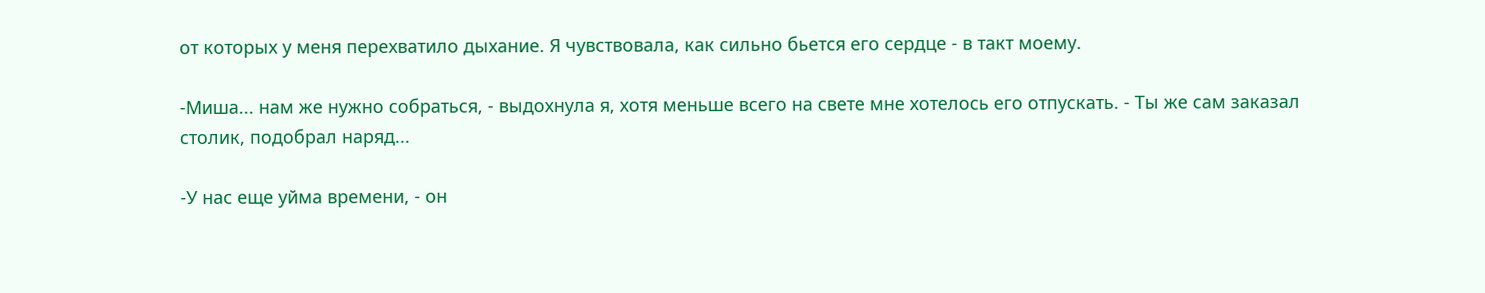от которых у меня перехватило дыхание. Я чувствовала, как сильно бьется его сердце - в такт моему.

-Миша... нам же нужно собраться, - выдохнула я, хотя меньше всего на свете мне хотелось его отпускать. - Ты же сам заказал столик, подобрал наряд...

-У нас еще уйма времени, - он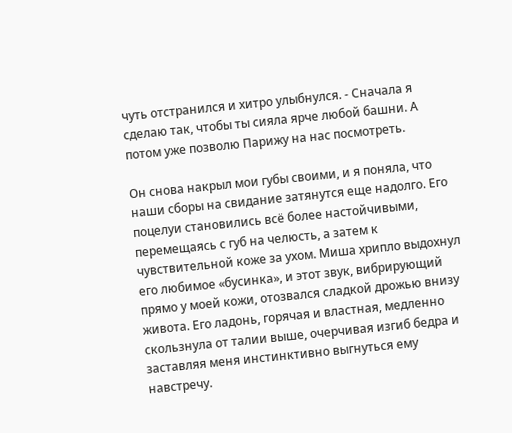чуть отстранился и хитро улыбнулся. - Сначала я сделаю так, чтобы ты сияла ярче любой башни. А потом уже позволю Парижу на нас посмотреть.

Он снова накрыл мои губы своими, и я поняла, что наши сборы на свидание затянутся еще надолго. Его поцелуи становились всё более настойчивыми, перемещаясь с губ на челюсть, а затем к чувствительной коже за ухом. Миша хрипло выдохнул его любимое «бусинка», и этот звук, вибрирующий прямо у моей кожи, отозвался сладкой дрожью внизу живота. Его ладонь, горячая и властная, медленно скользнула от талии выше, очерчивая изгиб бедра и заставляя меня инстинктивно выгнуться ему навстречу.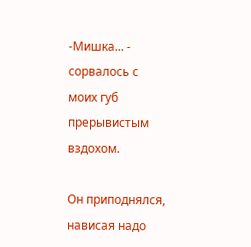-Мишка... - сорвалось с моих губ прерывистым вздохом.

Он приподнялся, нависая надо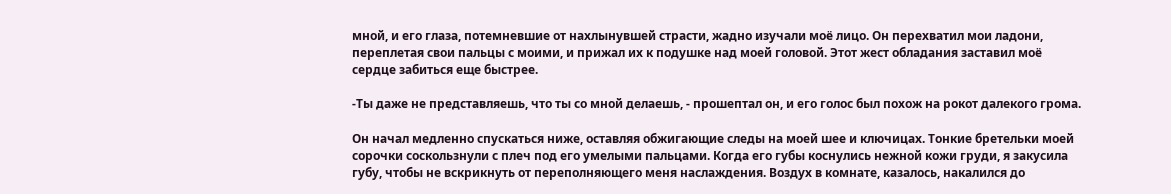мной, и его глаза, потемневшие от нахлынувшей страсти, жадно изучали моё лицо. Он перехватил мои ладони, переплетая свои пальцы с моими, и прижал их к подушке над моей головой. Этот жест обладания заставил моё сердце забиться еще быстрее.

-Ты даже не представляешь, что ты со мной делаешь, - прошептал он, и его голос был похож на рокот далекого грома.

Он начал медленно спускаться ниже, оставляя обжигающие следы на моей шее и ключицах. Тонкие бретельки моей сорочки соскользнули с плеч под его умелыми пальцами. Когда его губы коснулись нежной кожи груди, я закусила губу, чтобы не вскрикнуть от переполняющего меня наслаждения. Воздух в комнате, казалось, накалился до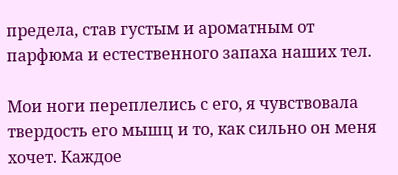предела, став густым и ароматным от парфюма и естественного запаха наших тел.

Мои ноги переплелись с его, я чувствовала твердость его мышц и то, как сильно он меня хочет. Каждое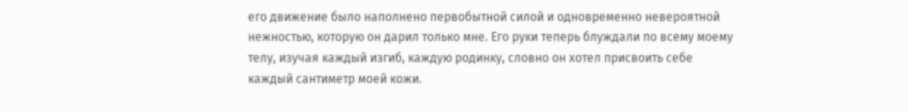его движение было наполнено первобытной силой и одновременно невероятной нежностью, которую он дарил только мне. Его руки теперь блуждали по всему моему телу, изучая каждый изгиб, каждую родинку, словно он хотел присвоить себе каждый сантиметр моей кожи.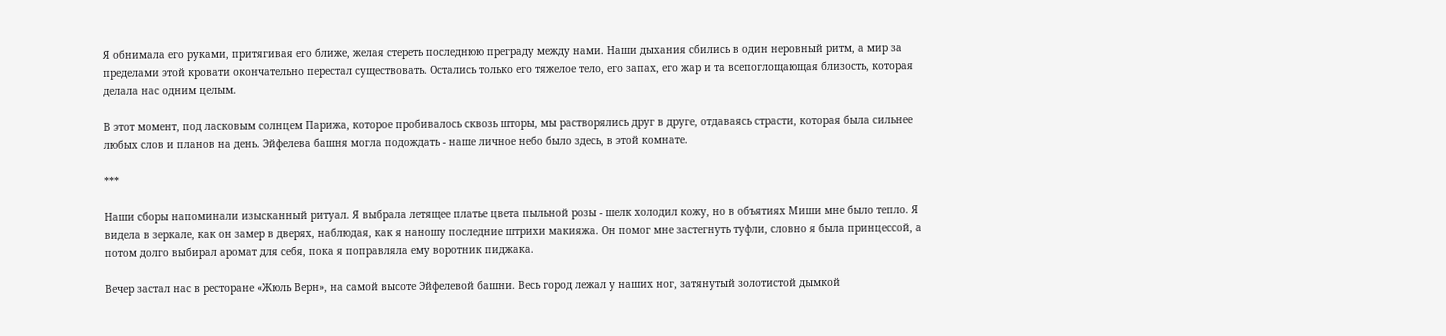Я обнимала его руками, притягивая его ближе, желая стереть последнюю преграду между нами. Наши дыхания сбились в один неровный ритм, а мир за пределами этой кровати окончательно перестал существовать. Остались только его тяжелое тело, его запах, его жар и та всепоглощающая близость, которая делала нас одним целым.

В этот момент, под ласковым солнцем Парижа, которое пробивалось сквозь шторы, мы растворялись друг в друге, отдаваясь страсти, которая была сильнее любых слов и планов на день. Эйфелева башня могла подождать - наше личное небо было здесь, в этой комнате.

***

Наши сборы напоминали изысканный ритуал. Я выбрала летящее платье цвета пыльной розы - шелк холодил кожу, но в объятиях Миши мне было тепло. Я видела в зеркале, как он замер в дверях, наблюдая, как я наношу последние штрихи макияжа. Он помог мне застегнуть туфли, словно я была принцессой, а потом долго выбирал аромат для себя, пока я поправляла ему воротник пиджака.

Вечер застал нас в ресторане «Жюль Верн», на самой высоте Эйфелевой башни. Весь город лежал у наших ног, затянутый золотистой дымкой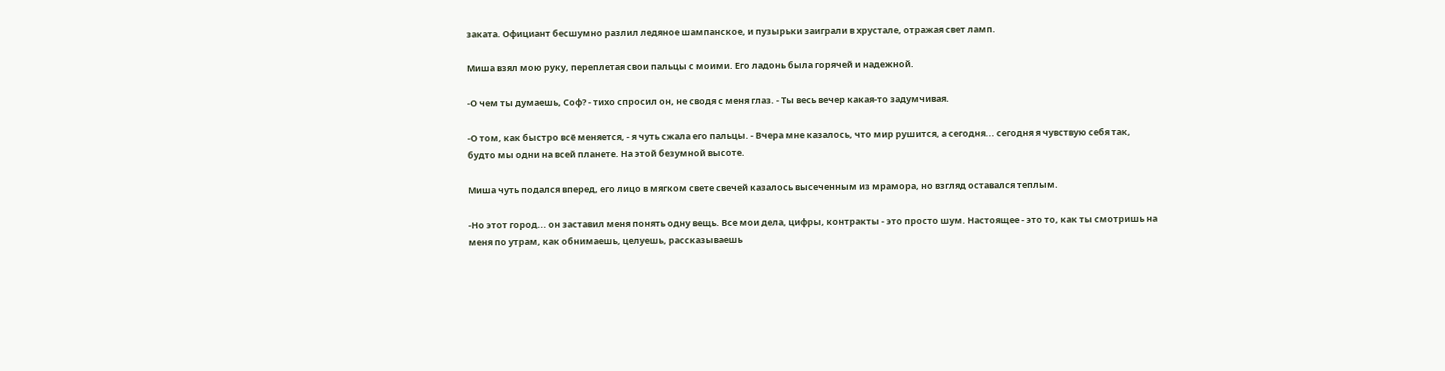заката. Официант бесшумно разлил ледяное шампанское, и пузырьки заиграли в хрустале, отражая свет ламп.

Миша взял мою руку, переплетая свои пальцы с моими. Его ладонь была горячей и надежной.

-О чем ты думаешь, Соф? - тихо спросил он, не сводя с меня глаз. - Ты весь вечер какая-то задумчивая.

-О том, как быстро всё меняется, - я чуть сжала его пальцы. - Вчера мне казалось, что мир рушится, а сегодня... сегодня я чувствую себя так, будто мы одни на всей планете. На этой безумной высоте.

Миша чуть подался вперед, его лицо в мягком свете свечей казалось высеченным из мрамора, но взгляд оставался теплым.

-Но этот город... он заставил меня понять одну вещь. Все мои дела, цифры, контракты - это просто шум. Настоящее - это то, как ты смотришь на меня по утрам, как обнимаешь, целуешь, рассказываешь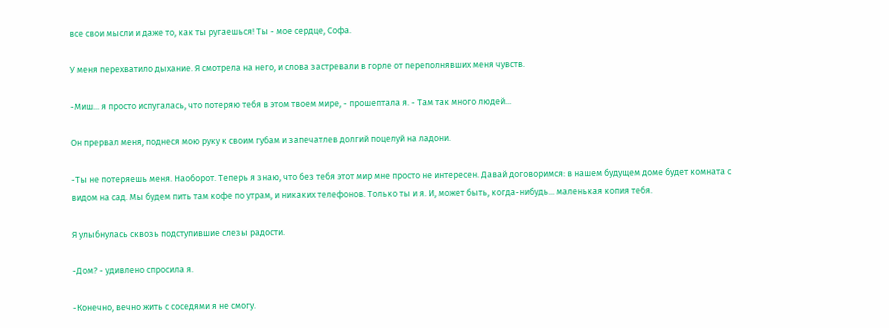все свои мысли и даже то, как ты ругаешься! Ты - мое сердце, Софа.

У меня перехватило дыхание. Я смотрела на него, и слова застревали в горле от переполнявших меня чувств.

-Миш... я просто испугалась, что потеряю тебя в этом твоем мире, - прошептала я. - Там так много людей...

Он прервал меня, поднеся мою руку к своим губам и запечатлев долгий поцелуй на ладони.

-Ты не потеряешь меня. Наоборот. Теперь я знаю, что без тебя этот мир мне просто не интересен. Давай договоримся: в нашем будущем доме будет комната с видом на сад. Мы будем пить там кофе по утрам, и никаких телефонов. Только ты и я. И, может быть, когда-нибудь... маленькая копия тебя.

Я улыбнулась сквозь подступившие слезы радости.

-Дом? - удивлено спросила я.

-Конечно, вечно жить с соседями я не смогу.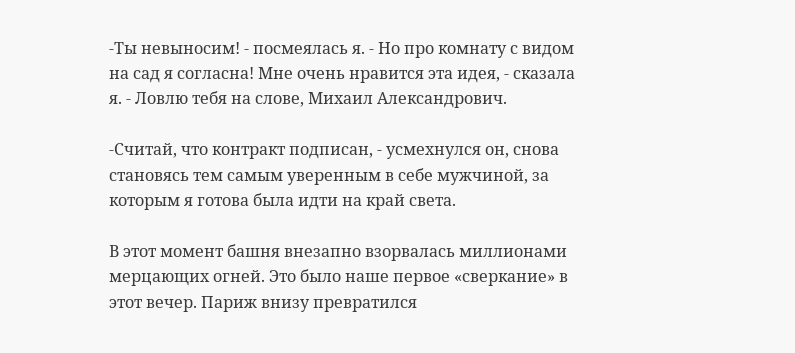-Ты невыносим! - посмеялась я. - Но про комнату с видом на сад я согласна! Мне очень нравится эта идея, - сказала я. - Ловлю тебя на слове, Михаил Александрович.

-Считай, что контракт подписан, - усмехнулся он, снова становясь тем самым уверенным в себе мужчиной, за которым я готова была идти на край света.

В этот момент башня внезапно взорвалась миллионами мерцающих огней. Это было наше первое «сверкание» в этот вечер. Париж внизу превратился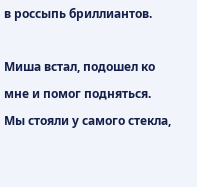в россыпь бриллиантов.

Миша встал, подошел ко мне и помог подняться. Мы стояли у самого стекла,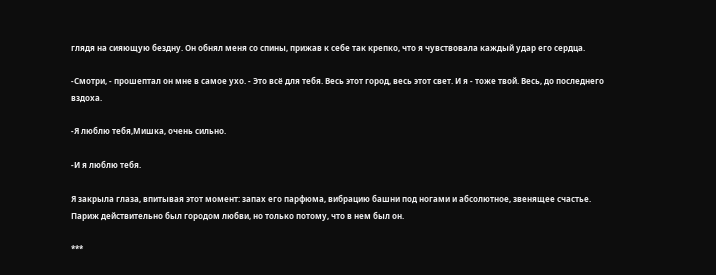глядя на сияющую бездну. Он обнял меня со спины, прижав к себе так крепко, что я чувствовала каждый удар его сердца.

-Смотри, - прошептал он мне в самое ухо. - Это всё для тебя. Весь этот город, весь этот свет. И я - тоже твой. Весь, до последнего вздоха.

-Я люблю тебя,Мишка, очень сильно.

-И я люблю тебя.

Я закрыла глаза, впитывая этот момент: запах его парфюма, вибрацию башни под ногами и абсолютное, звенящее счастье. Париж действительно был городом любви, но только потому, что в нем был он.

***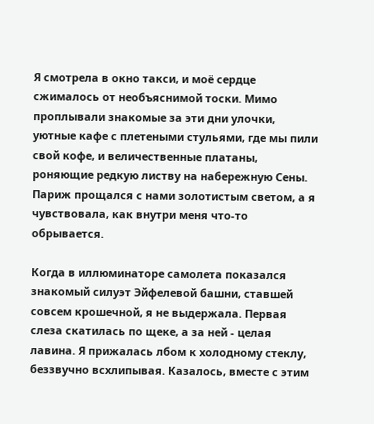Я смотрела в окно такси, и моё сердце сжималось от необъяснимой тоски. Мимо проплывали знакомые за эти дни улочки, уютные кафе с плетеными стульями, где мы пили свой кофе, и величественные платаны, роняющие редкую листву на набережную Сены. Париж прощался с нами золотистым светом, а я чувствовала, как внутри меня что-то обрывается.

Когда в иллюминаторе самолета показался знакомый силуэт Эйфелевой башни, ставшей совсем крошечной, я не выдержала. Первая слеза скатилась по щеке, а за ней - целая лавина. Я прижалась лбом к холодному стеклу, беззвучно всхлипывая. Казалось, вместе с этим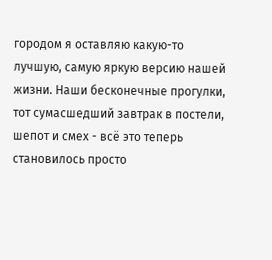городом я оставляю какую-то лучшую, самую яркую версию нашей жизни. Наши бесконечные прогулки, тот сумасшедший завтрак в постели, шепот и смех - всё это теперь становилось просто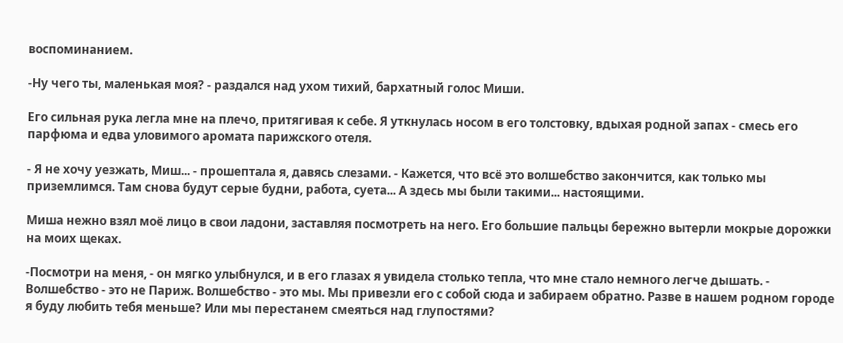воспоминанием.

-Ну чего ты, маленькая моя? - раздался над ухом тихий, бархатный голос Миши.

Его сильная рука легла мне на плечо, притягивая к себе. Я уткнулась носом в его толстовку, вдыхая родной запах - смесь его парфюма и едва уловимого аромата парижского отеля.

- Я не хочу уезжать, Миш... - прошептала я, давясь слезами. - Кажется, что всё это волшебство закончится, как только мы приземлимся. Там снова будут серые будни, работа, суета... А здесь мы были такими... настоящими.

Миша нежно взял моё лицо в свои ладони, заставляя посмотреть на него. Его большие пальцы бережно вытерли мокрые дорожки на моих щеках.

-Посмотри на меня, - он мягко улыбнулся, и в его глазах я увидела столько тепла, что мне стало немного легче дышать. - Волшебство - это не Париж. Волшебство - это мы. Мы привезли его с собой сюда и забираем обратно. Разве в нашем родном городе я буду любить тебя меньше? Или мы перестанем смеяться над глупостями?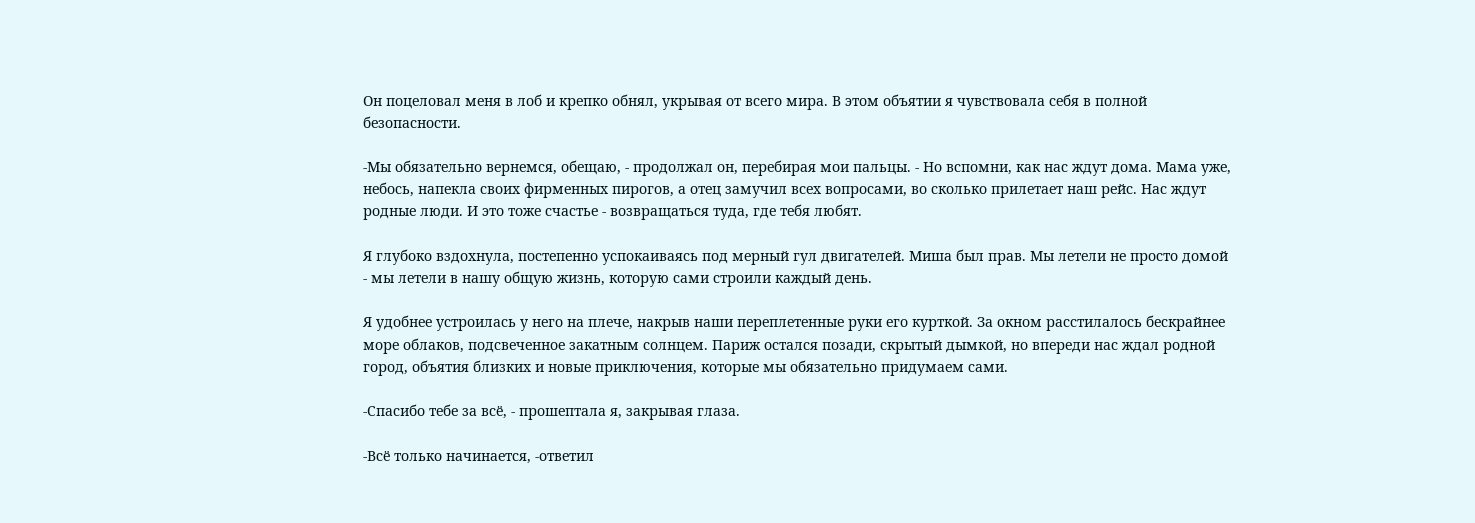Он поцеловал меня в лоб и крепко обнял, укрывая от всего мира. В этом объятии я чувствовала себя в полной безопасности.

-Мы обязательно вернемся, обещаю, - продолжал он, перебирая мои пальцы. - Но вспомни, как нас ждут дома. Мама уже, небось, напекла своих фирменных пирогов, а отец замучил всех вопросами, во сколько прилетает наш рейс. Нас ждут родные люди. И это тоже счастье - возвращаться туда, где тебя любят.

Я глубоко вздохнула, постепенно успокаиваясь под мерный гул двигателей. Миша был прав. Мы летели не просто домой - мы летели в нашу общую жизнь, которую сами строили каждый день.

Я удобнее устроилась у него на плече, накрыв наши переплетенные руки его курткой. За окном расстилалось бескрайнее море облаков, подсвеченное закатным солнцем. Париж остался позади, скрытый дымкой, но впереди нас ждал родной город, объятия близких и новые приключения, которые мы обязательно придумаем сами.

-Спасибо тебе за всё, - прошептала я, закрывая глаза.

-Всё только начинается, -ответил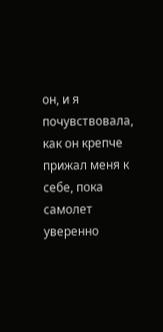он, и я почувствовала, как он крепче прижал меня к себе, пока самолет уверенно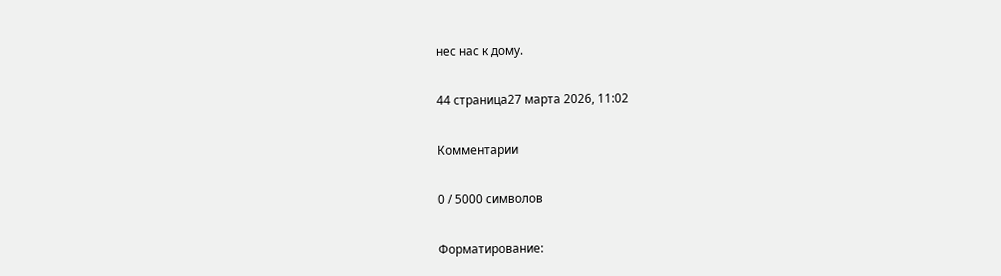нес нас к дому.

44 страница27 марта 2026, 11:02

Комментарии

0 / 5000 символов

Форматирование: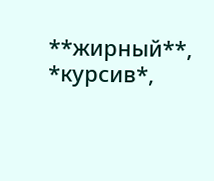**жирный**, *курсив*,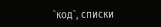`код`, списки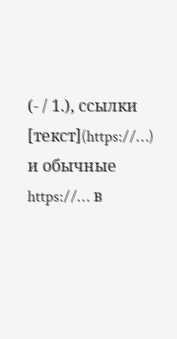(- / 1.), ссылки [текст](https://…) и обычные https://… в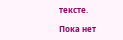тексте.

Пока нет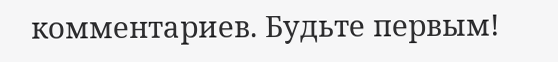комментариев. Будьте первым!